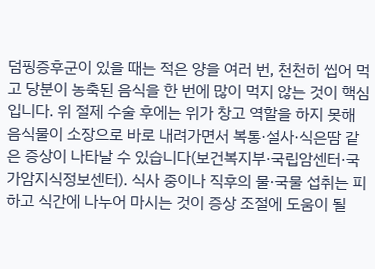덤핑증후군이 있을 때는 적은 양을 여러 번, 천천히 씹어 먹고 당분이 농축된 음식을 한 번에 많이 먹지 않는 것이 핵심입니다. 위 절제 수술 후에는 위가 창고 역할을 하지 못해 음식물이 소장으로 바로 내려가면서 복통·설사·식은땀 같은 증상이 나타날 수 있습니다(보건복지부·국립암센터·국가암지식정보센터). 식사 중이나 직후의 물·국물 섭취는 피하고 식간에 나누어 마시는 것이 증상 조절에 도움이 될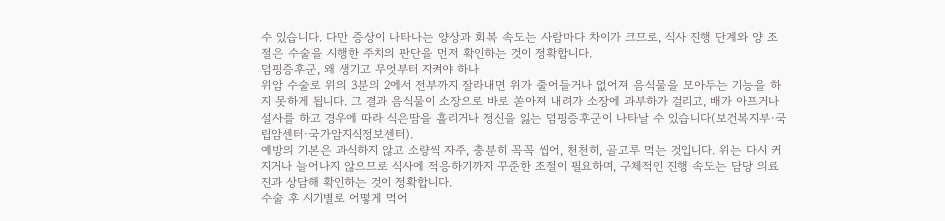수 있습니다. 다만 증상이 나타나는 양상과 회복 속도는 사람마다 차이가 크므로, 식사 진행 단계와 양 조절은 수술을 시행한 주치의 판단을 먼저 확인하는 것이 정확합니다.
덤핑증후군, 왜 생기고 무엇부터 지켜야 하나
위암 수술로 위의 3분의 2에서 전부까지 잘라내면 위가 줄어들거나 없어져 음식물을 모아두는 기능을 하지 못하게 됩니다. 그 결과 음식물이 소장으로 바로 쏟아져 내려가 소장에 과부하가 걸리고, 배가 아프거나 설사를 하고 경우에 따라 식은땀을 흘리거나 정신을 잃는 덤핑증후군이 나타날 수 있습니다(보건복지부·국립암센터·국가암지식정보센터).
예방의 기본은 과식하지 않고 소량씩 자주, 충분히 꼭꼭 씹어, 천천히, 골고루 먹는 것입니다. 위는 다시 커지거나 늘어나지 않으므로 식사에 적응하기까지 꾸준한 조절이 필요하며, 구체적인 진행 속도는 담당 의료진과 상담해 확인하는 것이 정확합니다.
수술 후 시기별로 어떻게 먹어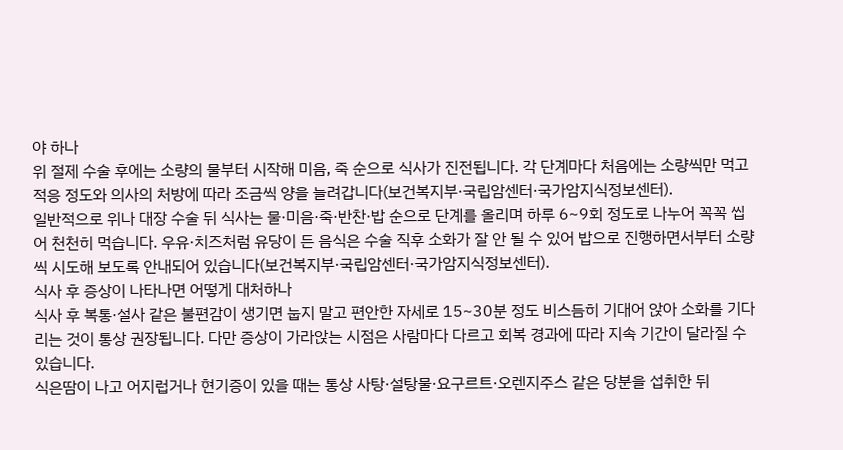야 하나
위 절제 수술 후에는 소량의 물부터 시작해 미음, 죽 순으로 식사가 진전됩니다. 각 단계마다 처음에는 소량씩만 먹고 적응 정도와 의사의 처방에 따라 조금씩 양을 늘려갑니다(보건복지부·국립암센터·국가암지식정보센터).
일반적으로 위나 대장 수술 뒤 식사는 물·미음·죽·반찬·밥 순으로 단계를 올리며 하루 6~9회 정도로 나누어 꼭꼭 씹어 천천히 먹습니다. 우유·치즈처럼 유당이 든 음식은 수술 직후 소화가 잘 안 될 수 있어 밥으로 진행하면서부터 소량씩 시도해 보도록 안내되어 있습니다(보건복지부·국립암센터·국가암지식정보센터).
식사 후 증상이 나타나면 어떻게 대처하나
식사 후 복통·설사 같은 불편감이 생기면 눕지 말고 편안한 자세로 15~30분 정도 비스듬히 기대어 앉아 소화를 기다리는 것이 통상 권장됩니다. 다만 증상이 가라앉는 시점은 사람마다 다르고 회복 경과에 따라 지속 기간이 달라질 수 있습니다.
식은땀이 나고 어지럽거나 현기증이 있을 때는 통상 사탕·설탕물·요구르트·오렌지주스 같은 당분을 섭취한 뒤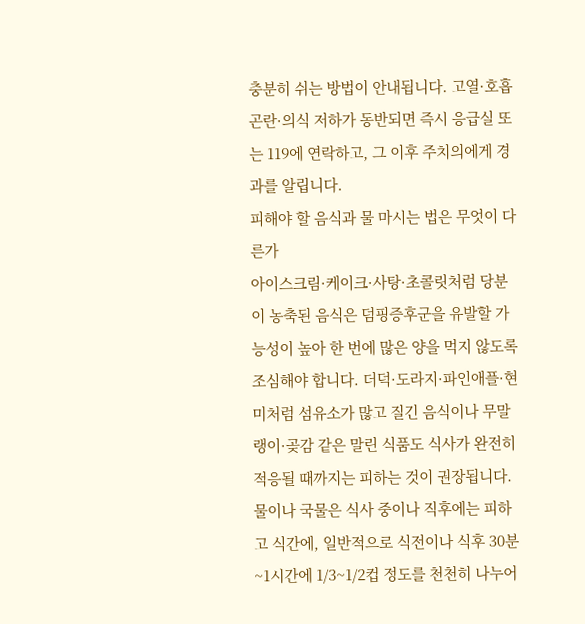충분히 쉬는 방법이 안내됩니다. 고열·호흡곤란·의식 저하가 동반되면 즉시 응급실 또는 119에 연락하고, 그 이후 주치의에게 경과를 알립니다.
피해야 할 음식과 물 마시는 법은 무엇이 다른가
아이스크림·케이크·사탕·초콜릿처럼 당분이 농축된 음식은 덤핑증후군을 유발할 가능성이 높아 한 번에 많은 양을 먹지 않도록 조심해야 합니다. 더덕·도라지·파인애플·현미처럼 섬유소가 많고 질긴 음식이나 무말랭이·곶감 같은 말린 식품도 식사가 완전히 적응될 때까지는 피하는 것이 권장됩니다.
물이나 국물은 식사 중이나 직후에는 피하고 식간에, 일반적으로 식전이나 식후 30분~1시간에 1/3~1/2컵 정도를 천천히 나누어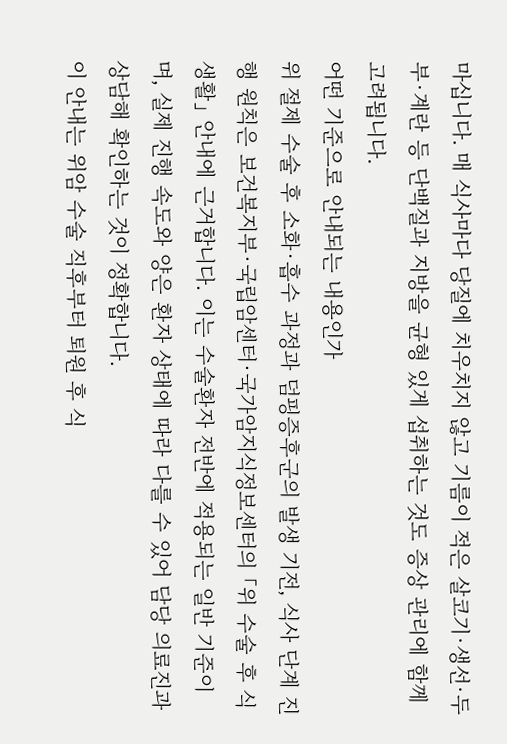마십니다. 매 식사마다 당질에 치우치지 않고 기름이 적은 살코기·생선·두부·계란 등 단백질과 지방을 균형 있게 섭취하는 것도 증상 관리에 함께 고려됩니다.
어떤 기준으로 안내되는 내용인가
위 절제 수술 후 소화·흡수 과정과 덤핑증후군의 발생 기전, 식사 단계 진행 원칙은 보건복지부·국립암센터·국가암지식정보센터의 「위 수술 후 식생활」 안내에 근거합니다. 이는 수술환자 전반에 적용되는 일반 기준이며, 실제 진행 속도와 양은 환자 상태에 따라 다를 수 있어 담당 의료진과 상담해 확인하는 것이 정확합니다.
이 안내는 위암 수술 직후부터 퇴원 후 식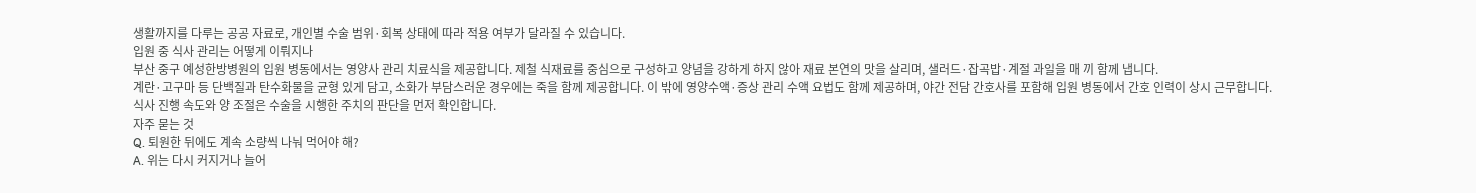생활까지를 다루는 공공 자료로, 개인별 수술 범위·회복 상태에 따라 적용 여부가 달라질 수 있습니다.
입원 중 식사 관리는 어떻게 이뤄지나
부산 중구 예성한방병원의 입원 병동에서는 영양사 관리 치료식을 제공합니다. 제철 식재료를 중심으로 구성하고 양념을 강하게 하지 않아 재료 본연의 맛을 살리며, 샐러드·잡곡밥·계절 과일을 매 끼 함께 냅니다.
계란·고구마 등 단백질과 탄수화물을 균형 있게 담고, 소화가 부담스러운 경우에는 죽을 함께 제공합니다. 이 밖에 영양수액·증상 관리 수액 요법도 함께 제공하며, 야간 전담 간호사를 포함해 입원 병동에서 간호 인력이 상시 근무합니다. 식사 진행 속도와 양 조절은 수술을 시행한 주치의 판단을 먼저 확인합니다.
자주 묻는 것
Q. 퇴원한 뒤에도 계속 소량씩 나눠 먹어야 해?
A. 위는 다시 커지거나 늘어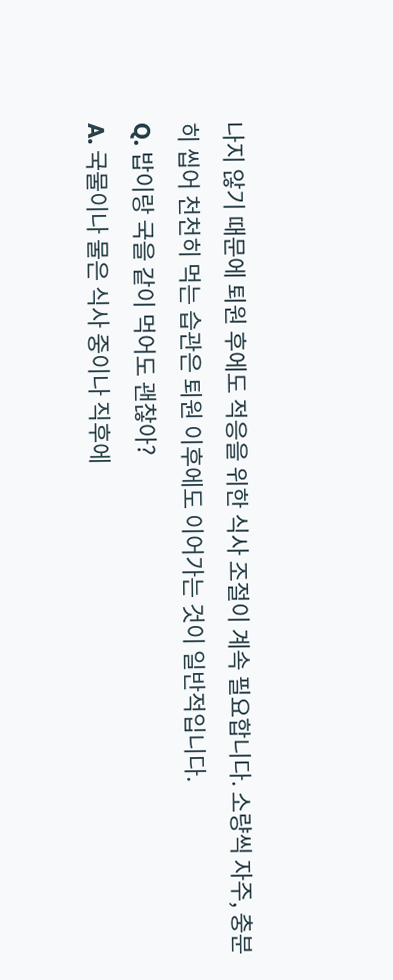나지 않기 때문에 퇴원 후에도 적응을 위한 식사 조절이 계속 필요합니다. 소량씩 자주, 충분히 씹어 천천히 먹는 습관은 퇴원 이후에도 이어가는 것이 일반적입니다.
Q. 밥이랑 국을 같이 먹어도 괜찮아?
A. 국물이나 물은 식사 중이나 직후에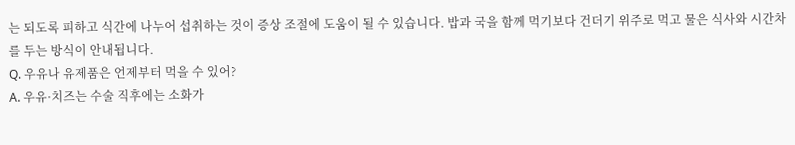는 되도록 피하고 식간에 나누어 섭취하는 것이 증상 조절에 도움이 될 수 있습니다. 밥과 국을 함께 먹기보다 건더기 위주로 먹고 물은 식사와 시간차를 두는 방식이 안내됩니다.
Q. 우유나 유제품은 언제부터 먹을 수 있어?
A. 우유·치즈는 수술 직후에는 소화가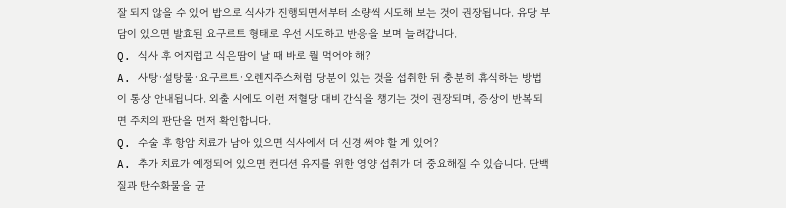잘 되지 않을 수 있어 밥으로 식사가 진행되면서부터 소량씩 시도해 보는 것이 권장됩니다. 유당 부담이 있으면 발효된 요구르트 형태로 우선 시도하고 반응을 보며 늘려갑니다.
Q. 식사 후 어지럽고 식은땀이 날 때 바로 뭘 먹어야 해?
A. 사탕·설탕물·요구르트·오렌지주스처럼 당분이 있는 것을 섭취한 뒤 충분히 휴식하는 방법이 통상 안내됩니다. 외출 시에도 이런 저혈당 대비 간식을 챙기는 것이 권장되며, 증상이 반복되면 주치의 판단을 먼저 확인합니다.
Q. 수술 후 항암 치료가 남아 있으면 식사에서 더 신경 써야 할 게 있어?
A. 추가 치료가 예정되어 있으면 컨디션 유지를 위한 영양 섭취가 더 중요해질 수 있습니다. 단백질과 탄수화물을 균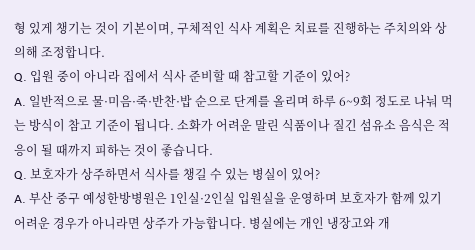형 있게 챙기는 것이 기본이며, 구체적인 식사 계획은 치료를 진행하는 주치의와 상의해 조정합니다.
Q. 입원 중이 아니라 집에서 식사 준비할 때 참고할 기준이 있어?
A. 일반적으로 물·미음·죽·반찬·밥 순으로 단계를 올리며 하루 6~9회 정도로 나눠 먹는 방식이 참고 기준이 됩니다. 소화가 어려운 말린 식품이나 질긴 섬유소 음식은 적응이 될 때까지 피하는 것이 좋습니다.
Q. 보호자가 상주하면서 식사를 챙길 수 있는 병실이 있어?
A. 부산 중구 예성한방병원은 1인실·2인실 입원실을 운영하며 보호자가 함께 있기 어려운 경우가 아니라면 상주가 가능합니다. 병실에는 개인 냉장고와 개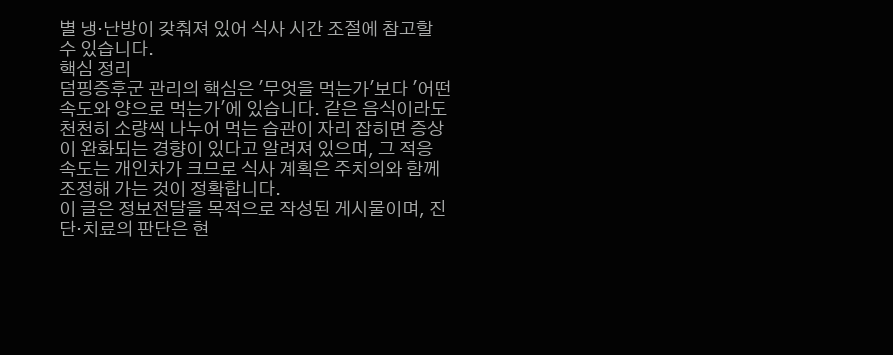별 냉·난방이 갖춰져 있어 식사 시간 조절에 참고할 수 있습니다.
핵심 정리
덤핑증후군 관리의 핵심은 '무엇을 먹는가'보다 '어떤 속도와 양으로 먹는가'에 있습니다. 같은 음식이라도 천천히 소량씩 나누어 먹는 습관이 자리 잡히면 증상이 완화되는 경향이 있다고 알려져 있으며, 그 적응 속도는 개인차가 크므로 식사 계획은 주치의와 함께 조정해 가는 것이 정확합니다.
이 글은 정보전달을 목적으로 작성된 게시물이며, 진단·치료의 판단은 현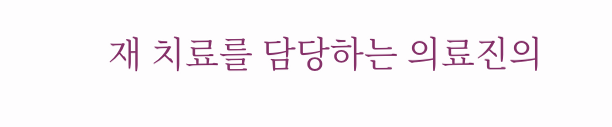재 치료를 담당하는 의료진의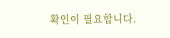확인이 필요합니다.